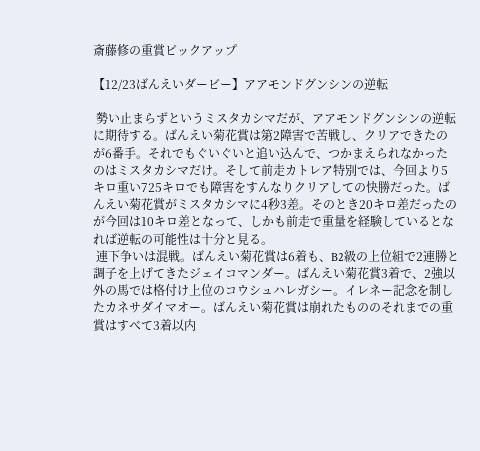斎藤修の重賞ピックアップ

【12/23ばんえいダービー】アアモンドグンシンの逆転

 勢い止まらずというミスタカシマだが、アアモンドグンシンの逆転に期待する。ばんえい菊花賞は第2障害で苦戦し、クリアできたのが6番手。それでもぐいぐいと追い込んで、つかまえられなかったのはミスタカシマだけ。そして前走カトレア特別では、今回より5キロ重い725キロでも障害をすんなりクリアしての快勝だった。ばんえい菊花賞がミスタカシマに4秒3差。そのとき20キロ差だったのが今回は10キロ差となって、しかも前走で重量を経験しているとなれば逆転の可能性は十分と見る。
 連下争いは混戦。ばんえい菊花賞は6着も、B2級の上位組で2連勝と調子を上げてきたジェイコマンダー。ばんえい菊花賞3着で、2強以外の馬では格付け上位のコウシュハレガシー。イレネー記念を制したカネサダイマオー。ばんえい菊花賞は崩れたもののそれまでの重賞はすべて3着以内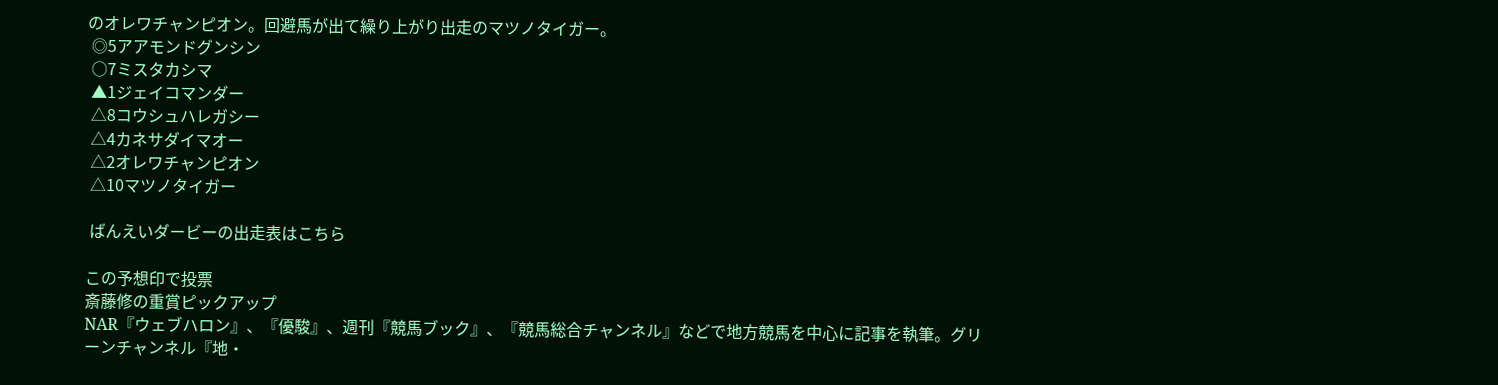のオレワチャンピオン。回避馬が出て繰り上がり出走のマツノタイガー。
 ◎5アアモンドグンシン
 ○7ミスタカシマ
 ▲1ジェイコマンダー
 △8コウシュハレガシー
 △4カネサダイマオー
 △2オレワチャンピオン
 △10マツノタイガー

 ばんえいダービーの出走表はこちら

この予想印で投票
斎藤修の重賞ピックアップ
NAR『ウェブハロン』、『優駿』、週刊『競馬ブック』、『競馬総合チャンネル』などで地方競馬を中心に記事を執筆。グリーンチャンネル『地・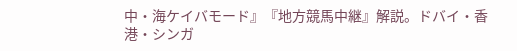中・海ケイバモード』『地方競馬中継』解説。ドバイ・香港・シンガ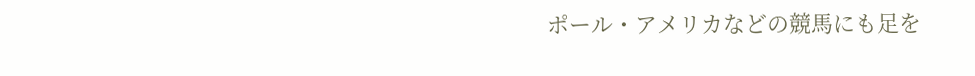ポール・アメリカなどの競馬にも足を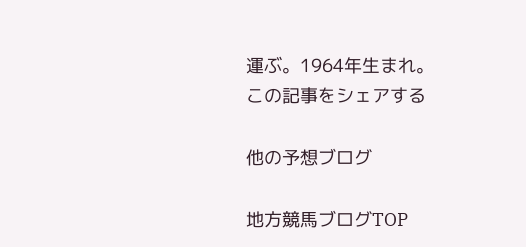運ぶ。1964年生まれ。
この記事をシェアする

他の予想ブログ

地方競馬ブログTOP